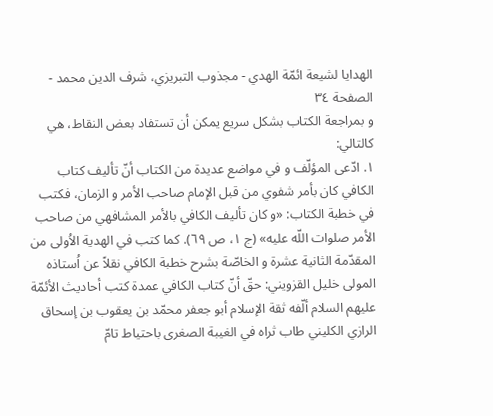الهدايا لشيعة ائمّة الهدي - مجذوب التبریزي، شرف الدین محمد - الصفحة ٣٤
و بمراجعة الكتاب بشكل سريع يمكن أن تستفاد بعض النقاط، هي كالتالي:
١. ادّعى المؤلّف و في مواضع عديدة من الكتاب أنّ تأليف كتاب الكافي كان بأمر شفوي من قبل الإمام صاحب الأمر و الزمان، فكتب في خطبة الكتاب: «و كان تأليف الكافي بالأمر المشافهي من صاحب الأمر صلوات اللّه عليه» (ج ١، ص ٦٩). كما كتب في الهدية الاُولى من المقدّمة الثانية عشرة و الخاصّة بشرح خطبة الكافي نقلاً عن اُستاذه المولى خليل القزويني: حقّ أنّ كتاب الكافي عمدة كتب أحاديث الأئمّة عليهم السلام ألّفه ثقة الإسلام أبو جعفر محمّد بن يعقوب بن إسحاق الرازي الكليني طاب ثراه في الغيبة الصغرى باحتياط تامّ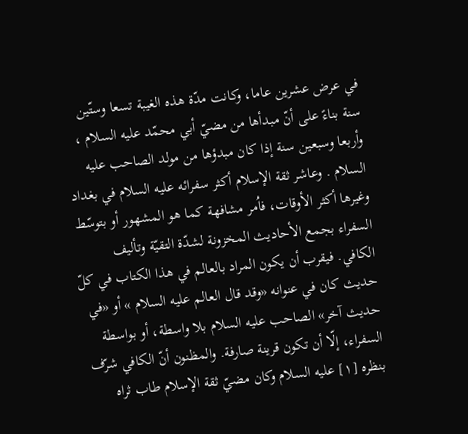في عرض عشرين عاما، وكانت مدّة هذه الغيبة تسعا وستّين سنة بناءً على أنّ مبدأها من مضيّ أبي محمّد عليه السلام ، وأربعا وسبعين سنة إذا كان مبدؤها من مولد الصاحب عليه السلام . وعاشر ثقة الإسلام أكثر سفرائه عليه السلام في بغداد وغيرها أكثر الأوقات، فاُمر مشافهة كما هو المشهور أو بتوسّط السفراء بجمع الأحاديث المخزونة لشدّة التقيّة وتأليف الكافي. فيقرب أن يكون المراد بالعالم في هذا الكتاب في كلّ حديث كان في عنوانه «وقد قال العالم عليه السلام » أو «في حديث آخر» الصاحب عليه السلام بلا واسطة، أو بواسطة السفراء، إلّا أن تكون قرينة صارفة. والمظنون أنّ الكافي شرّف بنظره [١] عليه السلام وكان مضيّ ثقة الإسلام طاب ثراه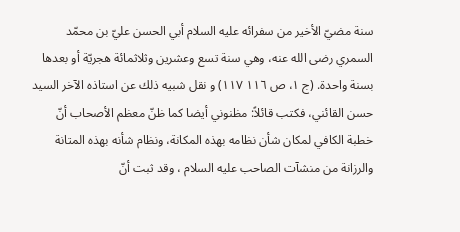سنة مضيّ الأخير من سفرائه عليه السلام أبي الحسن عليّ بن محمّد السمري رضى الله عنه، وهي سنة تسع وعشرين وثلاثمائة هجريّة أو بعدها بسنة واحدة. (ج ١، ص ١١٦ ١١٧) و نقل شبيه ذلك عن استاذه الآخر السيد حسن القائني، فكتب قائلاً: مظنوني أيضا كما ظنّ معظم الأصحاب أنّ خطبة الكافي لمكان شأن نظامه بهذه المكانة، ونظام شأنه بهذه المتانة والرزانة من منشآت الصاحب عليه السلام ، وقد ثبت أنّ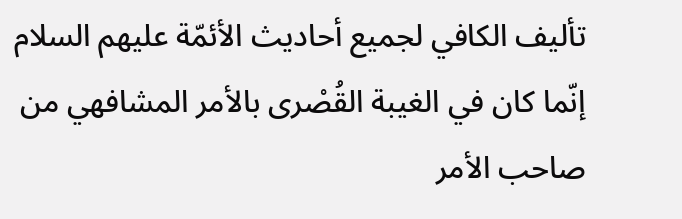تأليف الكافي لجميع أحاديث الأئمّة عليهم السلام إنّما كان في الغيبة القُصْرى بالأمر المشافهي من صاحب الأمر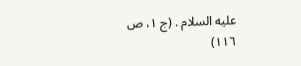عليه السلام . (ج ١، ص ١١٦)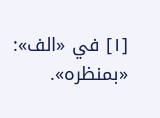[١] في «الف»: «بمنظره».